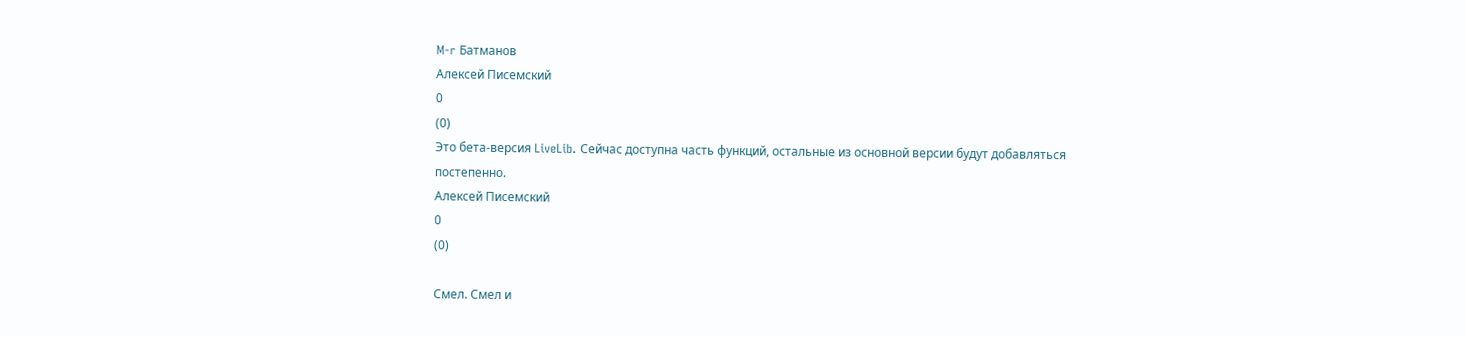M-r Батманов
Алексей Писемский
0
(0)
Это бета-версия LiveLib. Сейчас доступна часть функций, остальные из основной версии будут добавляться постепенно.
Алексей Писемский
0
(0)

Смел. Смел и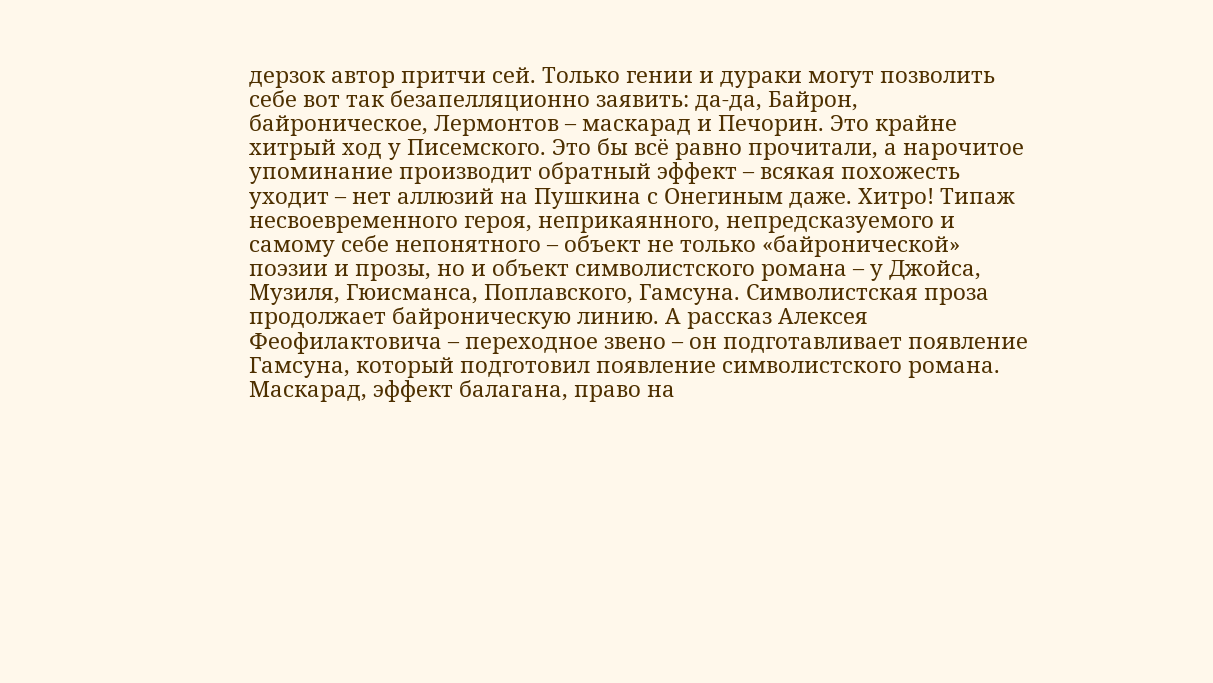дерзок автор притчи сей. Только гении и дураки могут позволить себе вот так безапелляционно заявить: да-да, Байрон, байроническое, Лермонтов – маскарад и Печорин. Это крайне хитрый ход у Писемского. Это бы всё равно прочитали, а нарочитое упоминание производит обратный эффект – всякая похожесть уходит – нет аллюзий на Пушкина с Онегиным даже. Хитро! Типаж несвоевременного героя, неприкаянного, непредсказуемого и самому себе непонятного – объект не только «байронической» поэзии и прозы, но и объект символистского романа – у Джойса, Музиля, Гюисманса, Поплавского, Гамсуна. Символистская проза продолжает байроническую линию. А рассказ Алексея Феофилактовича – переходное звено – он подготавливает появление Гамсуна, который подготовил появление символистского романа.
Маскарад, эффект балагана, право на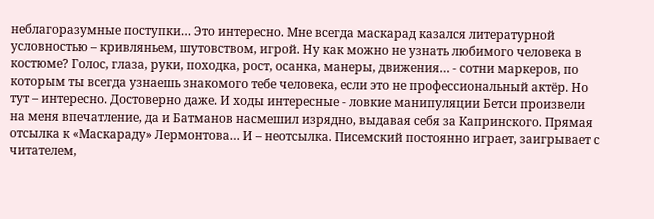неблагоразумные поступки… Это интересно. Мне всегда маскарад казался литературной условностью – кривляньем, шутовством, игрой. Ну как можно не узнать любимого человека в костюме? Голос, глаза, руки, походка, рост, осанка, манеры, движения… - сотни маркеров, по которым ты всегда узнаешь знакомого тебе человека, если это не профессиональный актёр. Но тут – интересно. Достоверно даже. И ходы интересные - ловкие манипуляции Бетси произвели на меня впечатление, да и Батманов насмешил изрядно, выдавая себя за Капринского. Прямая отсылка к «Маскараду» Лермонтова… И – неотсылка. Писемский постоянно играет, заигрывает с читателем,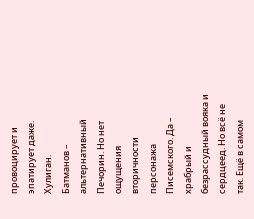провоцирует и эпатирует даже. Хулиган.
Батманов – альтернативный Печорин. Но нет ощущения вторичности персонажа Писемского. Да – храбрый и безрассудный вояка и сердцеед. Но всё не так. Ещё в самом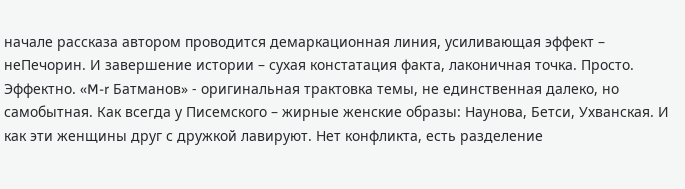начале рассказа автором проводится демаркационная линия, усиливающая эффект – неПечорин. И завершение истории – сухая констатация факта, лаконичная точка. Просто. Эффектно. «M-r Батманов» - оригинальная трактовка темы, не единственная далеко, но самобытная. Как всегда у Писемского – жирные женские образы: Наунова, Бетси, Ухванская. И как эти женщины друг с дружкой лавируют. Нет конфликта, есть разделение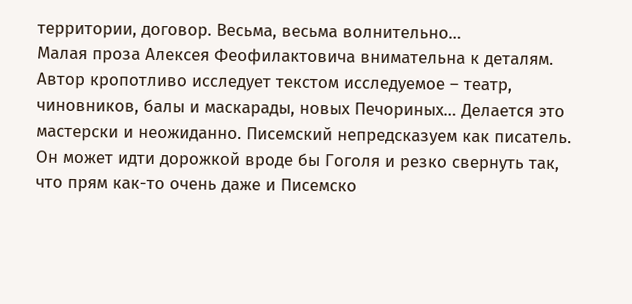территории, договор. Весьма, весьма волнительно…
Малая проза Алексея Феофилактовича внимательна к деталям. Автор кропотливо исследует текстом исследуемое – театр, чиновников, балы и маскарады, новых Печориных… Делается это мастерски и неожиданно. Писемский непредсказуем как писатель. Он может идти дорожкой вроде бы Гоголя и резко свернуть так, что прям как-то очень даже и Писемско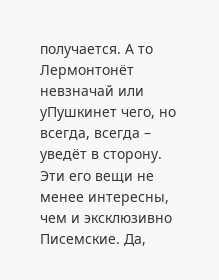получается. А то Лермонтонёт невзначай или уПушкинет чего, но всегда, всегда – уведёт в сторону. Эти его вещи не менее интересны, чем и эксклюзивно Писемские. Да,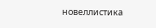новеллистика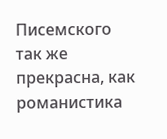Писемского так же прекрасна, как романистика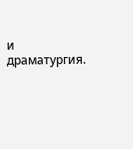и драматургия.